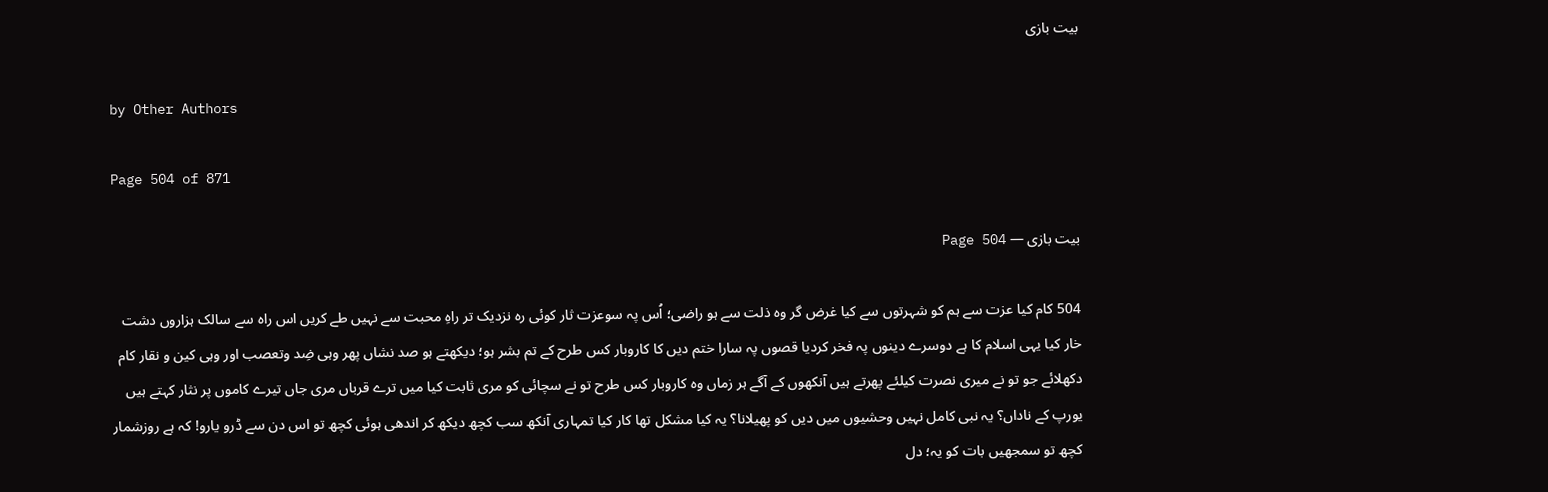بیت بازی

by Other Authors

Page 504 of 871

بیت بازی — Page 504

504 کام کیا عزت سے ہم کو شہرتوں سے کیا غرض گر وہ ذلت سے ہو راضی؛ اُس پہ سوعزت ثار کوئی ره نزدیک تر راہِ محبت سے نہیں طے کریں اس راہ سے سالک ہزاروں دشت خار کیا یہی اسلام کا ہے دوسرے دینوں پہ فخر کردیا قصوں پہ سارا ختم دیں کا کاروبار کس طرح کے تم بشر ہو؛ دیکھتے ہو صد نشاں پھر وہی ضِد وتعصب اور وہی کین و نقار کام دکھلائے جو تو نے میری نصرت کیلئے پھرتے ہیں آنکھوں کے آگے ہر زماں وہ کاروبار کس طرح تو نے سچائی کو مری ثابت کیا میں ترے قرباں مری جاں تیرے کاموں پر نثار کہتے ہیں یورپ کے ناداں؟ یہ نبی کامل نہیں وحشیوں میں دیں کو پھیلانا؟ یہ کیا مشکل تھا کار کیا تمہاری آنکھ سب کچھ دیکھ کر اندھی ہوئی کچھ تو اس دن سے ڈرو یارو! کہ ہے روزشمار کچھ تو سمجھیں بات کو یہ؛ دل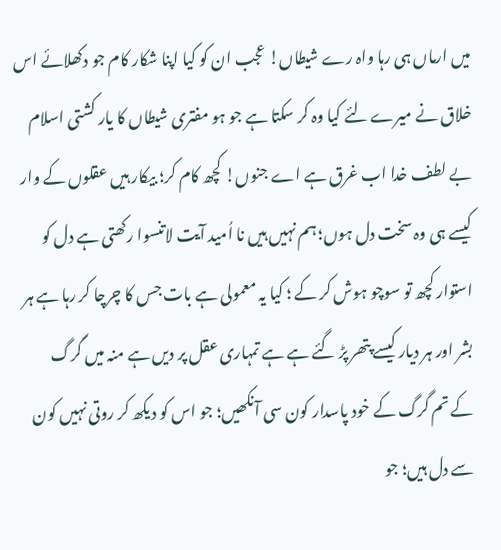میں ارماں ہی رہا واہ رے شیطاں! عجب ان کو کیا اپنا شکار کام جو دکھلائے اس خلاق نے میرے لئے کیا وہ کر سکتا ہے جو ہو مفتری شیطاں کا یار کشتی اسلام بے لطف خدا اب غرق ہے اے جنوں! کچھ کام کر؛ بیکار ہیں عقلوں کے وار کیسے ہی وہ سخت دل ہوں؛ ہم نہیں ہیں نا اُمید آیت لاتنسوا رکھتی ہے دل کو استوار کچھ تو سوچو ہوش کر کے ؛ کیا یہ معمولی ہے بات جس کا چرچا کر رہا ہے ہر بشر اور ہر دیار کیسے پتھر پڑ گئے ہے ہے تمہاری عقل پر دیں ہے منہ میں گرگ کے تم گرگ کے خود پاسدار کون سی آنکھیں؛ جو اس کو دیکھ کر روتی نہیں کون سے دل ہیں؛ جو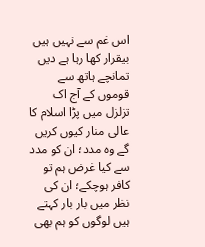اس غم سے نہیں ہیں بیقرار کھا رہا ہے دیں تمانچے ہاتھ سے قوموں کے آج اک تزلزل میں پڑا اسلام کا عالی منار کیوں کریں گے وہ مدد؛ ان کو مدد سے کیا غرض ہم تو کافر ہوچکے؛ ان کی نظر میں بار بار کہتے ہیں لوگوں کو ہم بھی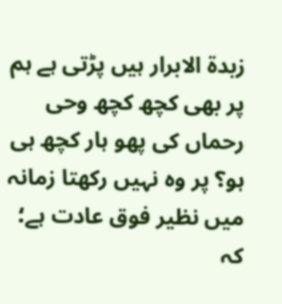زبدۃ الابرار ہیں پڑتی ہے ہم پر بھی کچھ کچھ وحی رحماں کی پھو ہار کچھ ہی ہو؟ پر وہ نہیں رکھتا زمانہ میں نظیر فوق عادت ہے؛ کہ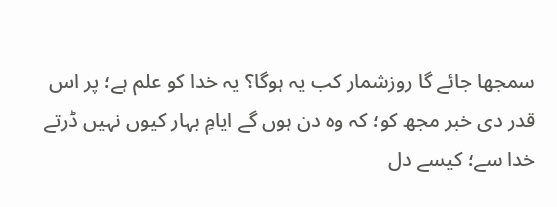سمجھا جائے گا روزشمار کب یہ ہوگا؟ یہ خدا کو علم ہے؛ پر اس قدر دی خبر مجھ کو؛ کہ وہ دن ہوں گے ایامِ بہار کیوں نہیں ڈرتے خدا سے؛ کیسے دل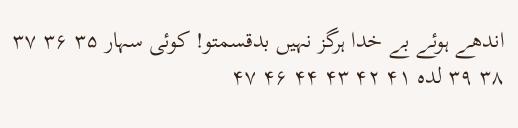اندھے ہوئے بے خدا ہرگز نہیں بدقسمتو! کوئی سہار ۳۵ ۳۶ ۳۷ ۳۸ ۳۹ لده ۴۱ ۴۲ ۴۳ ۴۴ ۴۶ ۴۷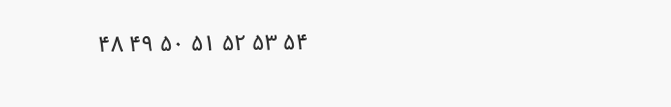۴۸ ۴۹ ۵۰ ۵۱ ۵۲ ۵۳ ۵۴